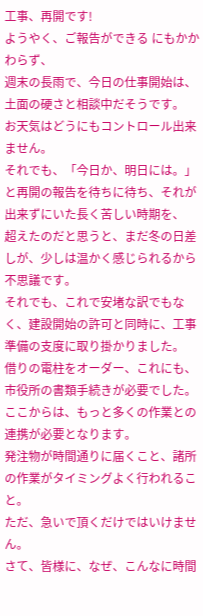工事、再開です!
ようやく、ご報告ができる にもかかわらず、
週末の長雨で、今日の仕事開始は、土面の硬さと相談中だそうです。
お天気はどうにもコントロール出来ません。
それでも、「今日か、明日には。」と再開の報告を待ちに待ち、それが出来ずにいた長く苦しい時期を、
超えたのだと思うと、まだ冬の日差しが、少しは温かく感じられるから不思議です。
それでも、これで安堵な訳でもなく、建設開始の許可と同時に、工事準備の支度に取り掛かりました。
借りの電柱をオーダー、これにも、市役所の書類手続きが必要でした。
ここからは、もっと多くの作業との連携が必要となります。
発注物が時間通りに届くこと、諸所の作業がタイミングよく行われること。
ただ、急いで頂くだけではいけません。
さて、皆様に、なぜ、こんなに時間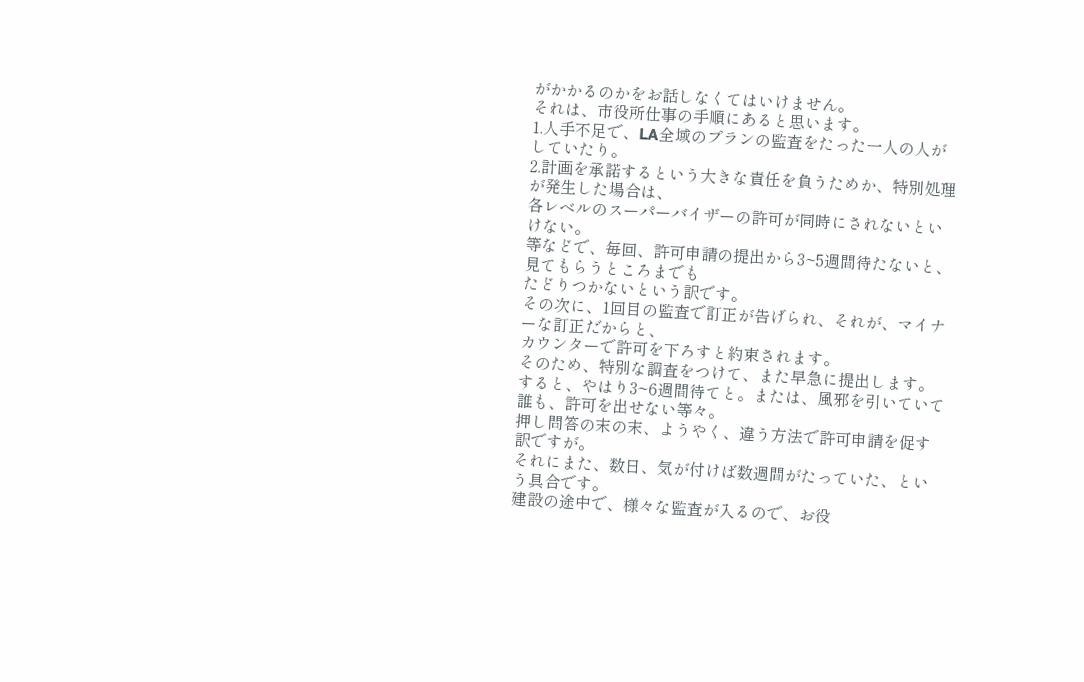がかかるのかをお話しなくてはいけません。
それは、市役所仕事の手順にあると思います。
1.人手不足で、LA全域のプランの監査をたった一人の人がしていたり。
2.計画を承諾するという大きな責任を負うためか、特別処理が発生した場合は、
各レベルのスーパーバイザーの許可が同時にされないといけない。
等などで、毎回、許可申請の提出から3~5週間待たないと、見てもらうところまでも
たどりつかないという訳です。
その次に、1回目の監査で訂正が告げられ、それが、マイナーな訂正だからと、
カウンターで許可を下ろすと約束されます。
そのため、特別な調査をつけて、また早急に提出します。
すると、やはり3~6週間待てと。または、風邪を引いていて誰も、許可を出せない等々。
押し問答の末の末、ようやく、違う方法で許可申請を促す訳ですが。
それにまた、数日、気が付けば数週間がたっていた、という具合です。
建設の途中で、様々な監査が入るので、お役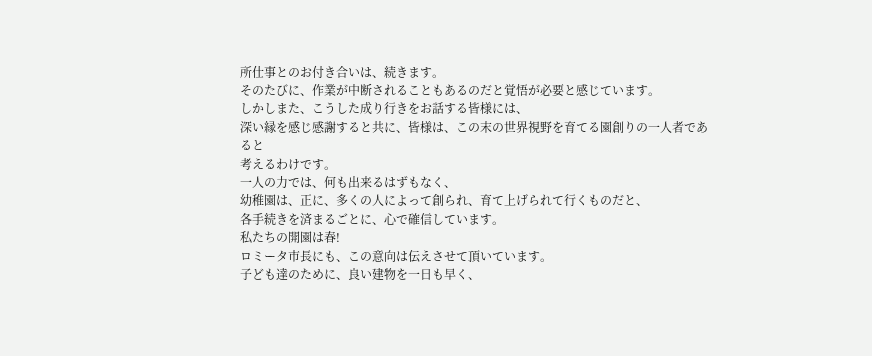所仕事とのお付き合いは、続きます。
そのたびに、作業が中断されることもあるのだと覚悟が必要と感じています。
しかしまた、こうした成り行きをお話する皆様には、
深い縁を感じ感謝すると共に、皆様は、この末の世界視野を育てる園創りの一人者であると
考えるわけです。
一人の力では、何も出来るはずもなく、
幼稚園は、正に、多くの人によって創られ、育て上げられて行くものだと、
各手続きを済まるごとに、心で確信しています。
私たちの開園は春!
ロミータ市長にも、この意向は伝えさせて頂いています。
子ども達のために、良い建物を一日も早く、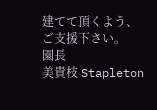建てて頂くよう、
ご支援下さい。
園長
美貴枝 Stapleton